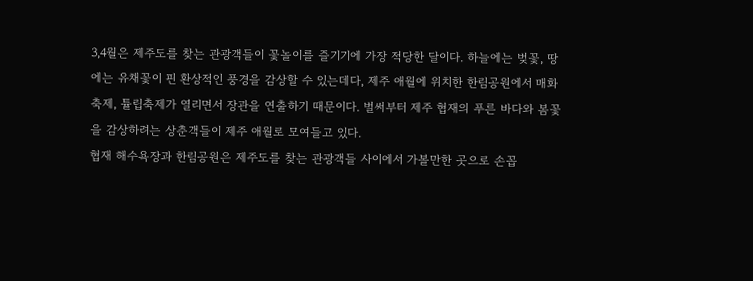3,4월은 제주도를 찾는 관광객들이 꽃놀이를 즐기기에 가장 적당한 달이다. 하늘에는 벚꽃, 땅에는 유채꽃이 핀 환상적인 풍경을 감상할 수 있는데다, 제주 애월에 위치한 한림공원에서 매화축제, 튤립축제가 열리면서 장관을 연출하기 때문이다. 벌써부터 제주 협재의 푸른 바다와 봄꽃을 감상하려는 상춘객들이 제주 애월로 모여들고 있다.
협재 해수욕장과 한림공원은 제주도를 찾는 관광객들 사이에서 가볼만한 곳으로 손꼽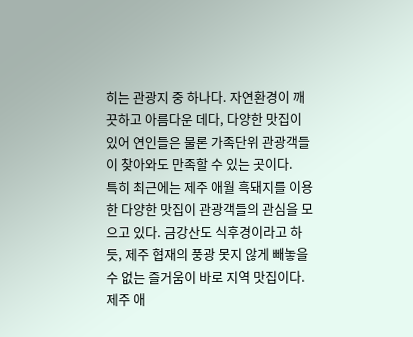히는 관광지 중 하나다. 자연환경이 깨끗하고 아름다운 데다, 다양한 맛집이 있어 연인들은 물론 가족단위 관광객들이 찾아와도 만족할 수 있는 곳이다.
특히 최근에는 제주 애월 흑돼지를 이용한 다양한 맛집이 관광객들의 관심을 모으고 있다. 금강산도 식후경이라고 하듯, 제주 협재의 풍광 못지 않게 빼놓을 수 없는 즐거움이 바로 지역 맛집이다.
제주 애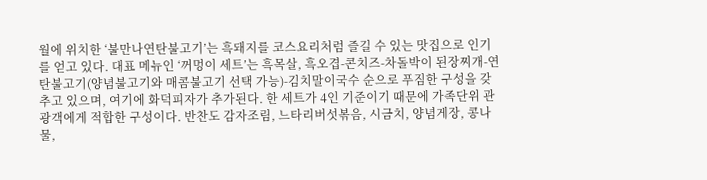월에 위치한 ‘불만나연탄불고기’는 흑돼지를 코스요리처럼 즐길 수 있는 맛집으로 인기를 얻고 있다. 대표 메뉴인 ‘꺼멍이 세트’는 흑목살, 흑오겹-콘치즈-차돌박이 된장찌개-연탄불고기(양념불고기와 매콤불고기 선택 가능)-김치말이국수 순으로 푸짐한 구성을 갖추고 있으며, 여기에 화덕피자가 추가된다. 한 세트가 4인 기준이기 때문에 가족단위 관광객에게 적합한 구성이다. 반찬도 감자조림, 느타리버섯볶음, 시금치, 양념게장, 콩나물,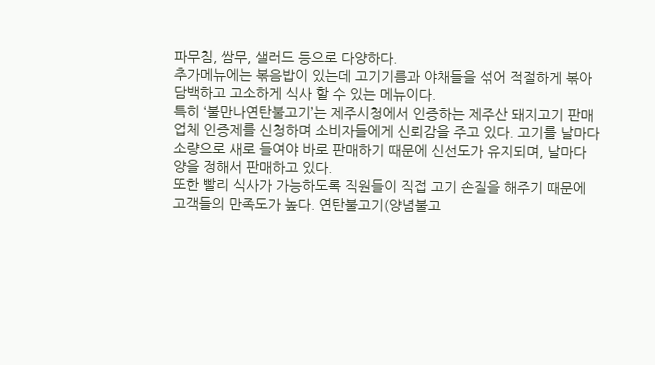파무침, 쌈무, 샐러드 등으로 다양하다.
추가메뉴에는 볶음밥이 있는데 고기기름과 야채들을 섞어 적절하게 볶아 담백하고 고소하게 식사 할 수 있는 메뉴이다.
특히 ‘불만나연탄불고기’는 제주시청에서 인증하는 제주산 돼지고기 판매 업체 인증제를 신청하며 소비자들에게 신뢰감을 주고 있다. 고기를 날마다 소량으로 새로 들여야 바로 판매하기 때문에 신선도가 유지되며, 날마다 양을 정해서 판매하고 있다.
또한 빨리 식사가 가능하도록 직원들이 직접 고기 손질을 해주기 때문에 고객들의 만족도가 높다. 연탄불고기(양념불고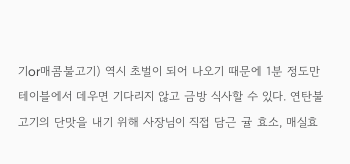기or매콤불고기) 역시 초벌이 되어 나오기 때문에 1분 정도만 테이블에서 데우면 기다리지 않고 금방 식사할 수 있다. 연탄불고기의 단맛을 내기 위해 사장님이 직접 담근 귤 효소, 매실효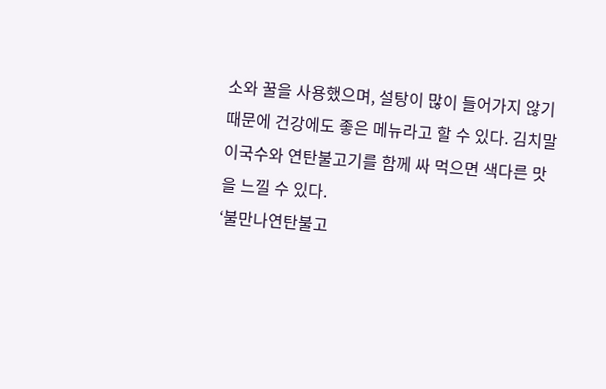소와 꿀을 사용했으며, 설탕이 많이 들어가지 않기 때문에 건강에도 좋은 메뉴라고 할 수 있다. 김치말이국수와 연탄불고기를 함께 싸 먹으면 색다른 맛을 느낄 수 있다.
‘불만나연탄불고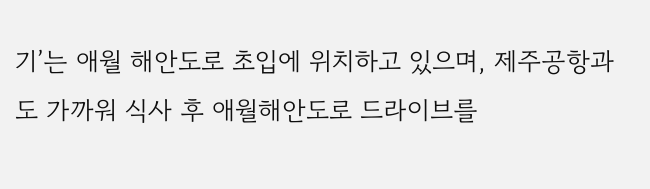기’는 애월 해안도로 초입에 위치하고 있으며, 제주공항과도 가까워 식사 후 애월해안도로 드라이브를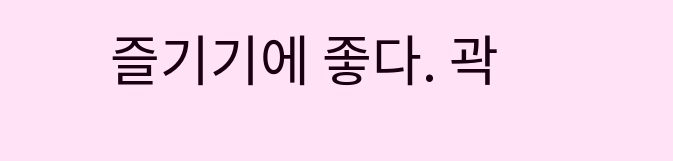즐기기에 좋다. 곽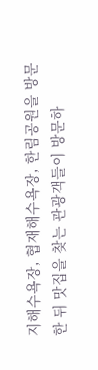지해수욕장, 협재해수욕장, 한림공원을 방문한 뒤 맛집을 찾는 관광객들이 방문하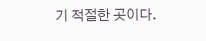기 적절한 곳이다.